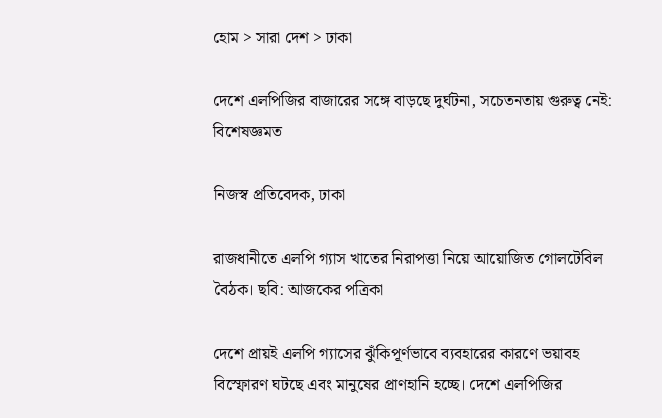হোম > সারা দেশ > ঢাকা

দেশে এলপিজির বাজারের সঙ্গে বাড়ছে দুর্ঘটনা, সচেতনতায় গুরুত্ব নেই: বিশেষজ্ঞমত

নিজস্ব প্রতিবেদক, ঢাকা

রাজধানীতে এলপি গ্যাস খাতের নিরাপত্তা নিয়ে আয়োজিত গোলটেবিল বৈঠক। ছবি: আজকের পত্রিকা

দেশে প্রায়ই এলপি গ্যাসের ঝুঁকিপূর্ণভাবে ব্যবহারের কারণে ভয়াবহ বিস্ফোরণ ঘটছে এবং মানুষের প্রাণহানি হচ্ছে। দেশে এলপিজির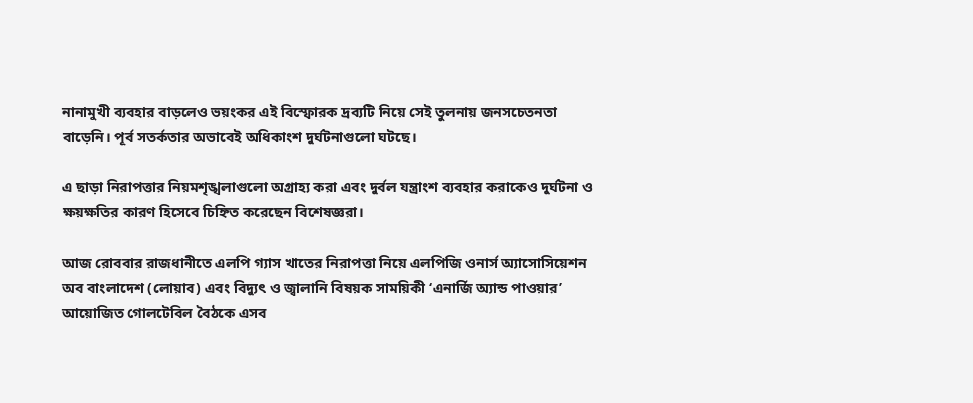নানামুখী ব্যবহার বাড়লেও ভয়ংকর এই বিস্ফোরক দ্রব্যটি নিয়ে সেই তুলনায় জনসচেতনতা বাড়েনি। পূর্ব সতর্কতার অভাবেই অধিকাংশ দুর্ঘটনাগুলো ঘটছে।

এ ছাড়া নিরাপত্তার নিয়মশৃঙ্খলাগুলো অগ্রাহ্য করা এবং দুর্বল যন্ত্রাংশ ব্যবহার করাকেও দুর্ঘটনা ও ক্ষয়ক্ষতির কারণ হিসেবে চিহ্নিত করেছেন বিশেষজ্ঞরা।

আজ রোববার রাজধানীতে এলপি গ্যাস খাতের নিরাপত্তা নিয়ে এলপিজি ওনার্স অ্যাসোসিয়েশন অব বাংলাদেশ (লোয়াব) এবং বিদ্যুৎ ও জ্বালানি বিষয়ক সাময়িকী ‘এনার্জি অ্যান্ড পাওয়ার’ আয়োজিত গোলটেবিল বৈঠকে এসব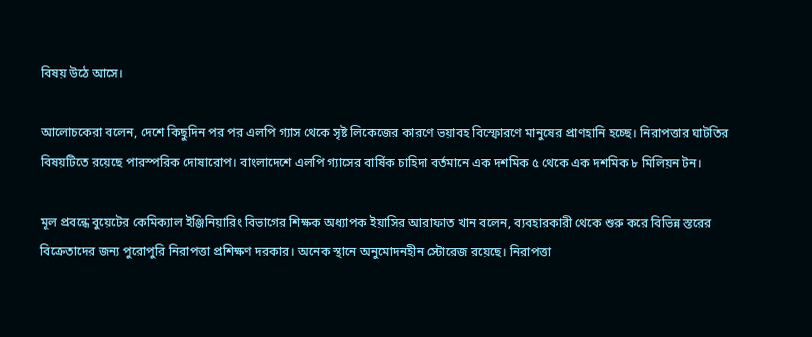বিষয় উঠে আসে।

আলোচকেরা বলেন, দেশে কিছুদিন পর পর এলপি গ্যাস থেকে সৃষ্ট লিকেজের কারণে ভয়াবহ বিস্ফোরণে মানুষের প্রাণহানি হচ্ছে। নিরাপত্তার ঘাটতির বিষয়টিতে রয়েছে পারস্পরিক দোষারোপ। বাংলাদেশে এলপি গ্যাসের বার্ষিক চাহিদা বর্তমানে এক দশমিক ৫ থেকে এক দশমিক ৮ মিলিয়ন টন।

মূল প্রবন্ধে বুয়েটের কেমিক্যাল ইঞ্জিনিয়ারিং বিভাগের শিক্ষক অধ্যাপক ইয়াসির আরাফাত খান বলেন, ব্যবহারকারী থেকে শুরু করে বিভিন্ন স্তরের বিক্রেতাদের জন্য পুরোপুরি নিরাপত্তা প্রশিক্ষণ দরকার। অনেক স্থানে অনুমোদনহীন স্টোরেজ রয়েছে। নিরাপত্তা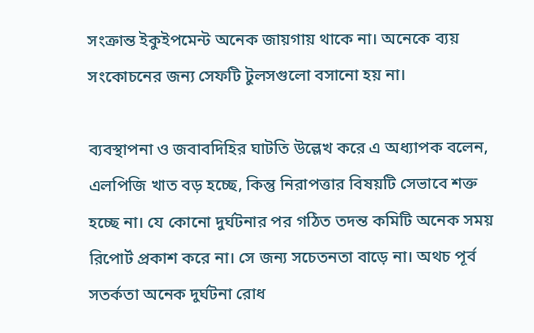সংক্রান্ত ইকুইপমেন্ট অনেক জায়গায় থাকে না। অনেকে ব্যয় সংকোচনের জন্য সেফটি টুলসগুলো বসানো হয় না।

ব্যবস্থাপনা ও জবাবদিহির ঘাটতি উল্লেখ করে এ অধ্যাপক বলেন, এলপিজি খাত বড় হচ্ছে, কিন্তু নিরাপত্তার বিষয়টি সেভাবে শক্ত হচ্ছে না। যে কোনো দুর্ঘটনার পর গঠিত তদন্ত কমিটি অনেক সময় রিপোর্ট প্রকাশ করে না। সে জন্য সচেতনতা বাড়ে না। অথচ পূর্ব সতর্কতা অনেক দুর্ঘটনা রোধ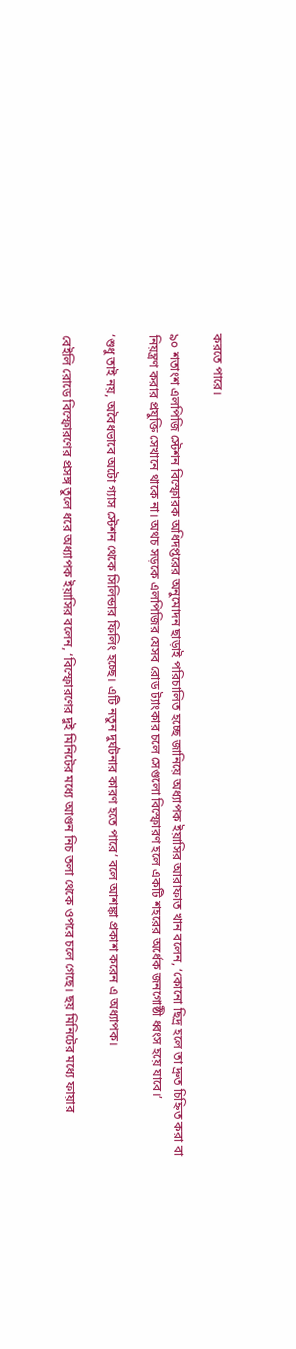করতে পারে।

৯০ শতাংশ এলপিজি স্টেশন বিস্ফোরক অধিদপ্তরের অনুমোদন ছাড়াই পরিচালিত হচ্ছে জানিয়ে অধ্যাপক ইয়াসির আরাফাত খান বলেন, ‘কোনো ছিদ্র হলে তা দ্রুত চিহ্নিত করা বা নিয়ন্ত্রণ করার প্রযুক্তি সেখানে থাকে না। অথচ সড়কে এলপিজির যেসব রোড ট্যাংকার চলে সেগুলো বিস্ফোরণ হলে একটি শহরের অর্ধেক জনগোষ্ঠী ধ্বংস হয়ে যাবে।’

‘শুধু তাই নয়, অবৈধভাবে অটো গ্যাস স্টেশন থেকে সিলিন্ডার ফিলিং হচ্ছে। এটি নতুন দুর্ঘটনার কারণ হতে পারে’ বলে আশঙ্কা প্রকাশ করেন এ অধ্যাপক।

বেইলি রোডে বিস্ফোরণের প্রসঙ্গ তুলে ধরে অধ্যাপক ইয়াসির বলেন, ‘বিস্ফোরণের দুই মিনিটের মধ্যে আগুন নিচ তলা থেকে ওপরে চলে গেছে। ছয় মিনিটের মধ্যে ফায়ার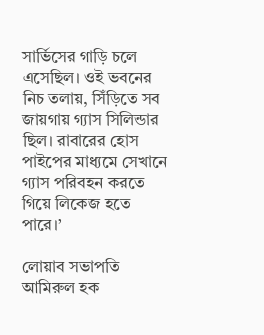সার্ভিসের গাড়ি চলে এসেছিল। ওই ভবনের নিচ তলায়, সিঁড়িতে সব জায়গায় গ্যাস সিলিন্ডার ছিল। রাবারের হোস পাইপের মাধ্যমে সেখানে গ্যাস পরিবহন করতে গিয়ে লিকেজ হতে পারে।’

লোয়াব সভাপতি আমিরুল হক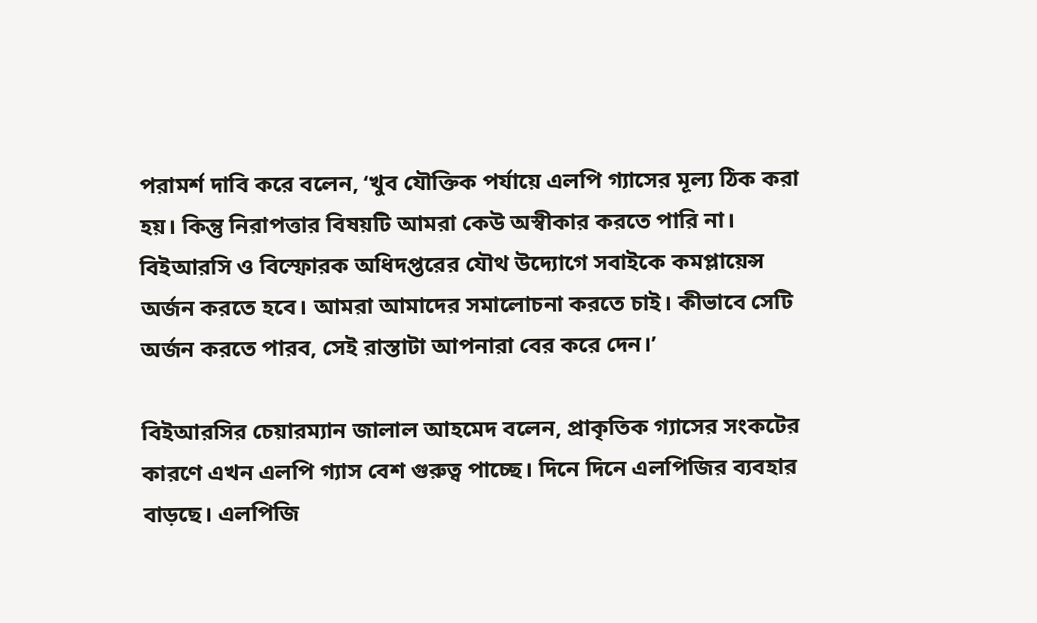পরামর্শ দাবি করে বলেন, ‘খুব যৌক্তিক পর্যায়ে এলপি গ্যাসের মূল্য ঠিক করা হয়। কিন্তু নিরাপত্তার বিষয়টি আমরা কেউ অস্বীকার করতে পারি না। বিইআরসি ও বিস্ফোরক অধিদপ্তরের যৌথ উদ্যোগে সবাইকে কমপ্লায়েন্স অর্জন করতে হবে। আমরা আমাদের সমালোচনা করতে চাই। কীভাবে সেটি অর্জন করতে পারব, সেই রাস্তাটা আপনারা বের করে দেন।’

বিইআরসির চেয়ারম্যান জালাল আহমেদ বলেন, প্রাকৃতিক গ্যাসের সংকটের কারণে এখন এলপি গ্যাস বেশ গুরুত্ব পাচ্ছে। দিনে দিনে এলপিজির ব্যবহার বাড়ছে। এলপিজি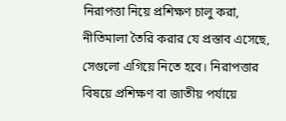নিরাপত্তা নিয়ে প্রশিক্ষণ চালু করা, নীতিমালা তৈরি করার যে প্রস্তাব এসেছে, সেগুলো এগিয়ে নিতে হবে। নিরাপত্তার বিষয়ে প্রশিক্ষণ বা জাতীয় পর্যায়ে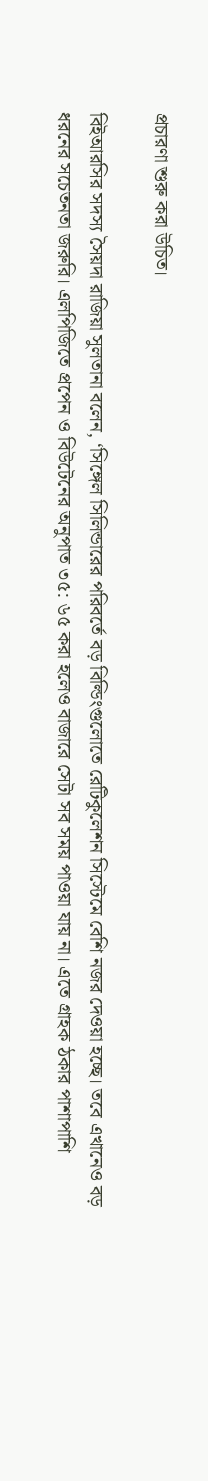প্রচারণা শুরু করা উচিত।

বিইআরসির সদস্য সৈয়দা রাজিয়া সুলতানা বলেন, ‘সিঙ্গেল সিলিন্ডারের পরিবর্তে বড় বিল্ডিংগুলোতে রেটিকুলেশন সিস্টেমে বেশি নজর দেওয়া হচ্ছে। তবে এখানেও বড় ধরনের সচেতনতা জরুরি। এলপিজিতে প্রপেন ও বিউটেনের অনুপাত ৩৫: ৬৫ করা হলেও বাজারে সেটা সব সময় পাওয়া যায় না। এতে গ্রাহক ঠকার পাশাপাশি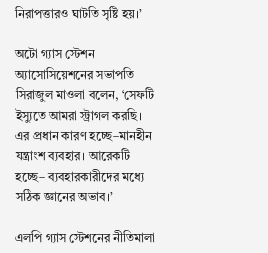নিরাপত্তারও ঘাটতি সৃষ্টি হয়।’

অটো গ্যাস স্টেশন অ্যাসোসিয়েশনের সভাপতি সিরাজুল মাওলা বলেন, ‘সেফটি ইস্যুতে আমরা স্ট্রাগল করছি। এর প্রধান কারণ হচ্ছে–মানহীন যন্ত্রাংশ ব্যবহার। আরেকটি হচ্ছে– ব্যবহারকারীদের মধ্যে সঠিক জ্ঞানের অভাব।’

এলপি গ্যাস স্টেশনের নীতিমালা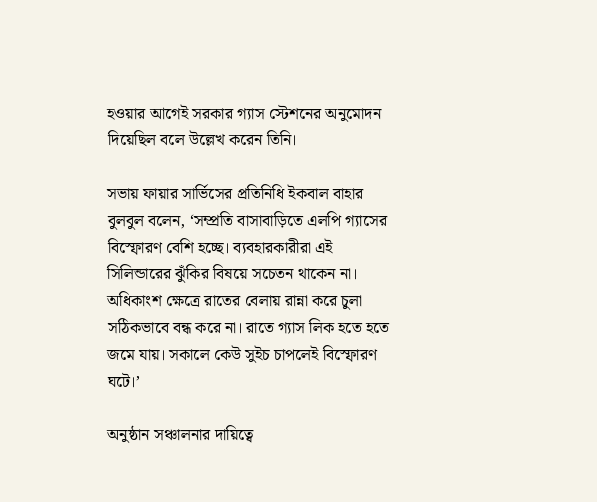হওয়ার আগেই সরকার গ্যাস স্টেশনের অনুমোদন দিয়েছিল বলে উল্লেখ করেন তিনি।

সভায় ফায়ার সার্ভিসের প্রতিনিধি ইকবাল বাহার বুলবুল বলেন, ‘সম্প্রতি বাসাবাড়িতে এলপি গ্যাসের বিস্ফোরণ বেশি হচ্ছে। ব্যবহারকারীরা এই সিলিন্ডারের ঝুঁকির বিষয়ে সচেতন থাকেন না। অধিকাংশ ক্ষেত্রে রাতের বেলায় রান্না করে চুলা সঠিকভাবে বন্ধ করে না। রাতে গ্যাস লিক হতে হতে জমে যায়। সকালে কেউ সুইচ চাপলেই বিস্ফোরণ ঘটে।’

অনুষ্ঠান সঞ্চালনার দায়িত্বে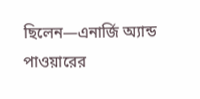ছিলেন—এনার্জি অ্যান্ড পাওয়ারের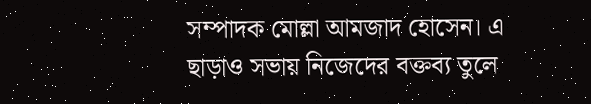সম্পাদক মোল্লা আমজাদ হোসেন। এ ছাড়াও সভায় নিজেদের বক্তব্য তুলে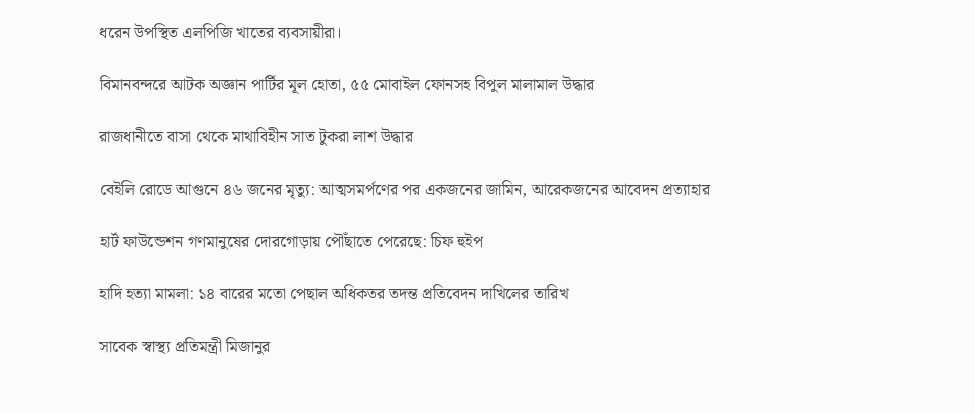ধরেন উপস্থিত এলপিজি খাতের ব্যবসায়ীরা।

বিমানবন্দরে আটক অজ্ঞান পার্টির মূল হোতা, ৫৫ মোবাইল ফোনসহ বিপুল মালামাল উদ্ধার

রাজধানীতে বাসা থেকে মাথাবিহীন সাত টুকরা লাশ উদ্ধার

বেইলি রোডে আগুনে ৪৬ জনের মৃত্যু: আত্মসমর্পণের পর একজনের জামিন, আরেকজনের আবেদন প্রত্যাহার

হার্ট ফাউন্ডেশন গণমানুষের দোরগোড়ায় পৌঁছাতে পেরেছে: চিফ হুইপ

হাদি হত্যা মামলা: ১৪ বারের মতো পেছাল অধিকতর তদন্ত প্রতিবেদন দাখিলের তারিখ

সাবেক স্বাস্থ্য প্রতিমন্ত্রী মিজানুর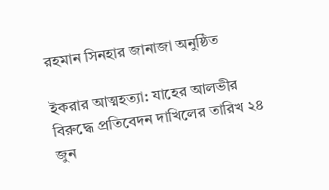রহমান সিনহার জানাজা অনুষ্ঠিত

ইকরার আত্মহত্যা: যাহের আলভীর বিরুদ্ধে প্রতিবেদন দাখিলের তারিখ ২৪ জুন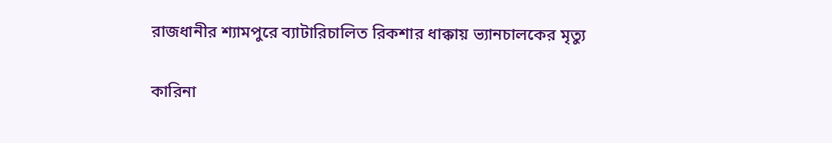রাজধানীর শ্যামপুরে ব্যাটারিচালিত রিকশার ধাক্কায় ভ্যানচালকের মৃত্যু

কারিনা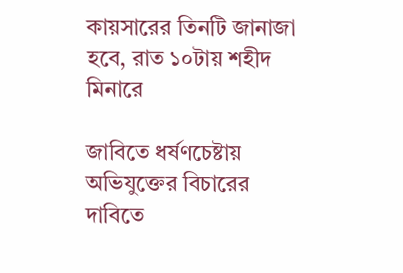কায়সারের তিনটি জানাজা হবে, রাত ১০টায় শহীদ মিনারে

জাবিতে ধর্ষণচেষ্টায় অভিযুক্তের বিচারের দাবিতে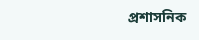প্রশাসনিক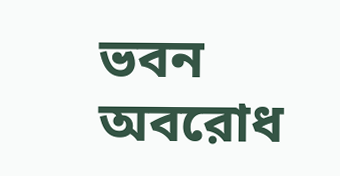ভবন অবরোধ